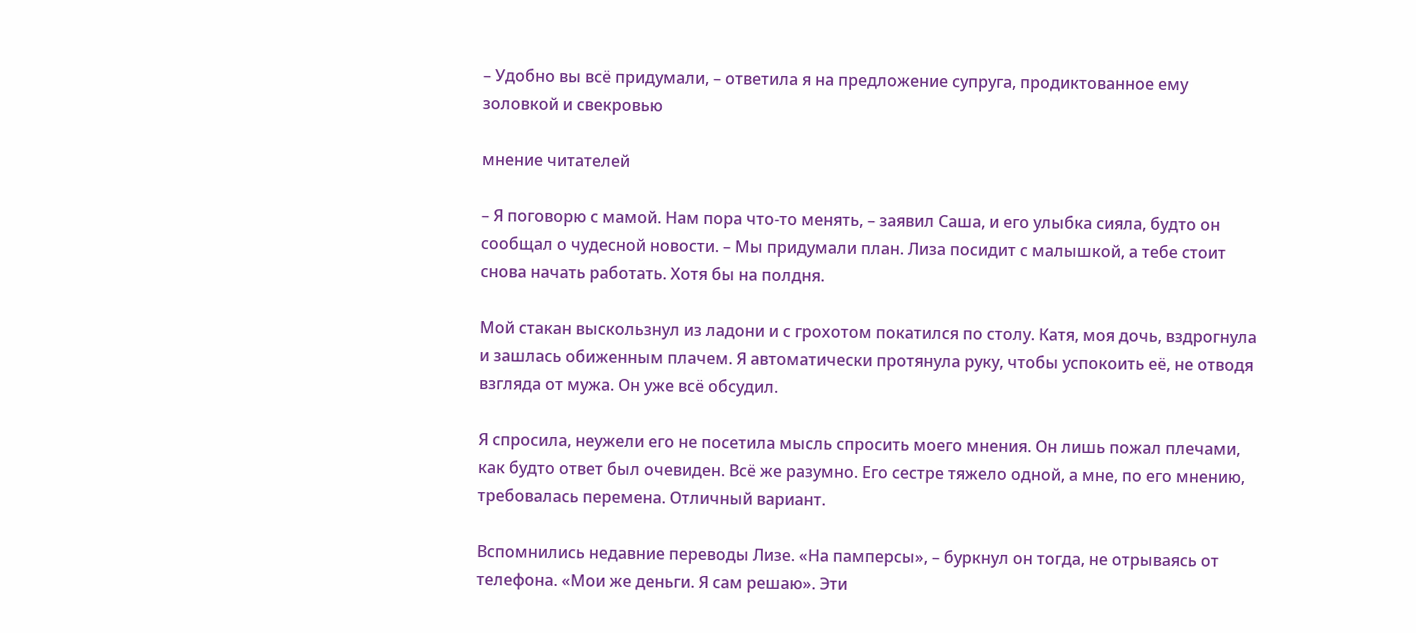– Удобно вы всё придумали, – ответила я на предложение супруга, продиктованное ему золовкой и свекровью

мнение читателей

– Я поговорю с мамой. Нам пора что-то менять, – заявил Саша, и его улыбка сияла, будто он сообщал о чудесной новости. – Мы придумали план. Лиза посидит с малышкой, а тебе стоит снова начать работать. Хотя бы на полдня.

Мой стакан выскользнул из ладони и с грохотом покатился по столу. Катя, моя дочь, вздрогнула и зашлась обиженным плачем. Я автоматически протянула руку, чтобы успокоить её, не отводя взгляда от мужа. Он уже всё обсудил.

Я спросила, неужели его не посетила мысль спросить моего мнения. Он лишь пожал плечами, как будто ответ был очевиден. Всё же разумно. Его сестре тяжело одной, а мне, по его мнению, требовалась перемена. Отличный вариант.

Вспомнились недавние переводы Лизе. «На памперсы», – буркнул он тогда, не отрываясь от телефона. «Мои же деньги. Я сам решаю». Эти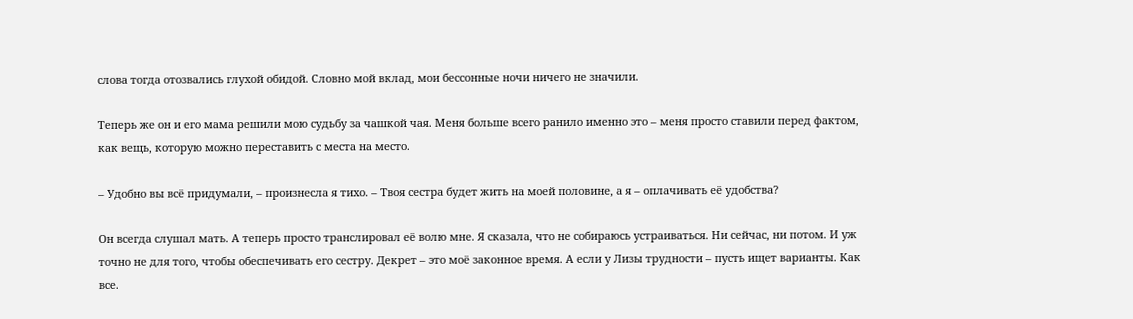слова тогда отозвались глухой обидой. Словно мой вклад, мои бессонные ночи ничего не значили.

Теперь же он и его мама решили мою судьбу за чашкой чая. Меня больше всего ранило именно это – меня просто ставили перед фактом, как вещь, которую можно переставить с места на место.

– Удобно вы всё придумали, – произнесла я тихо. – Твоя сестра будет жить на моей половине, а я – оплачивать её удобства?

Он всегда слушал мать. А теперь просто транслировал её волю мне. Я сказала, что не собираюсь устраиваться. Ни сейчас, ни потом. И уж точно не для того, чтобы обеспечивать его сестру. Декрет – это моё законное время. А если у Лизы трудности – пусть ищет варианты. Как все.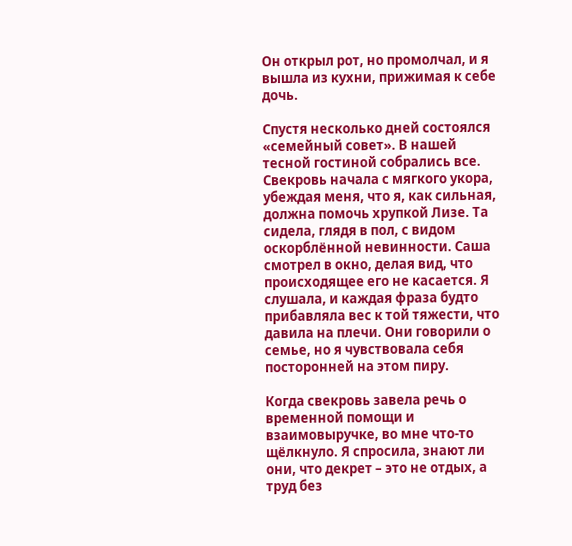Он открыл рот, но промолчал, и я вышла из кухни, прижимая к себе дочь.

Спустя несколько дней состоялся «семейный совет». В нашей тесной гостиной собрались все. Свекровь начала с мягкого укора, убеждая меня, что я, как сильная, должна помочь хрупкой Лизе. Та сидела, глядя в пол, с видом оскорблённой невинности. Саша смотрел в окно, делая вид, что происходящее его не касается. Я слушала, и каждая фраза будто прибавляла вес к той тяжести, что давила на плечи. Они говорили о семье, но я чувствовала себя посторонней на этом пиру.

Когда свекровь завела речь о временной помощи и взаимовыручке, во мне что-то щёлкнуло. Я спросила, знают ли они, что декрет – это не отдых, а труд без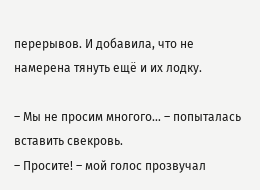перерывов. И добавила, что не намерена тянуть ещё и их лодку.

– Мы не просим многого… – попыталась вставить свекровь.
– Просите! – мой голос прозвучал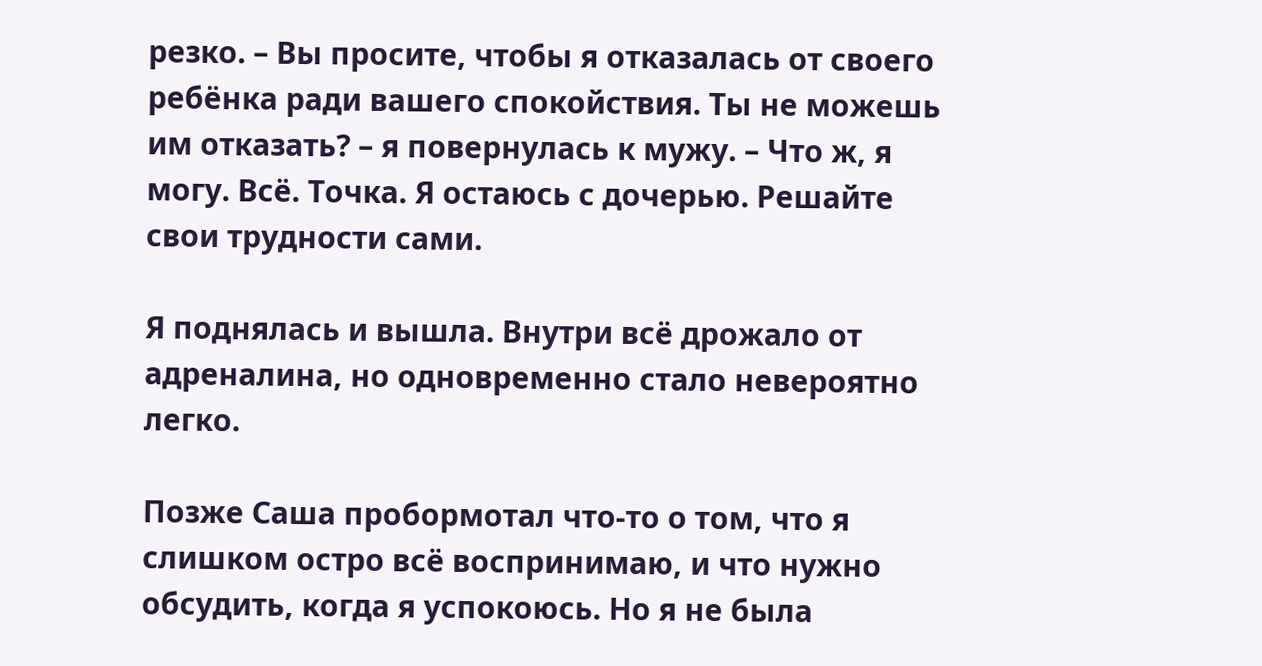резко. – Вы просите, чтобы я отказалась от своего ребёнка ради вашего спокойствия. Ты не можешь им отказать? – я повернулась к мужу. – Что ж, я могу. Всё. Точка. Я остаюсь с дочерью. Решайте свои трудности сами.

Я поднялась и вышла. Внутри всё дрожало от адреналина, но одновременно стало невероятно легко.

Позже Саша пробормотал что-то о том, что я слишком остро всё воспринимаю, и что нужно обсудить, когда я успокоюсь. Но я не была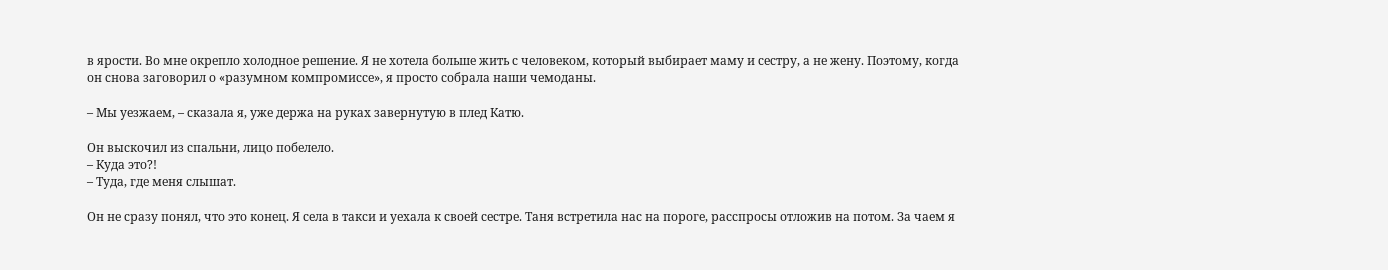в ярости. Во мне окрепло холодное решение. Я не хотела больше жить с человеком, который выбирает маму и сестру, а не жену. Поэтому, когда он снова заговорил о «разумном компромиссе», я просто собрала наши чемоданы.

– Мы уезжаем, – сказала я, уже держа на руках завернутую в плед Катю.

Он выскочил из спальни, лицо побелело.
– Куда это?!
– Туда, где меня слышат.

Он не сразу понял, что это конец. Я села в такси и уехала к своей сестре. Таня встретила нас на пороге, расспросы отложив на потом. За чаем я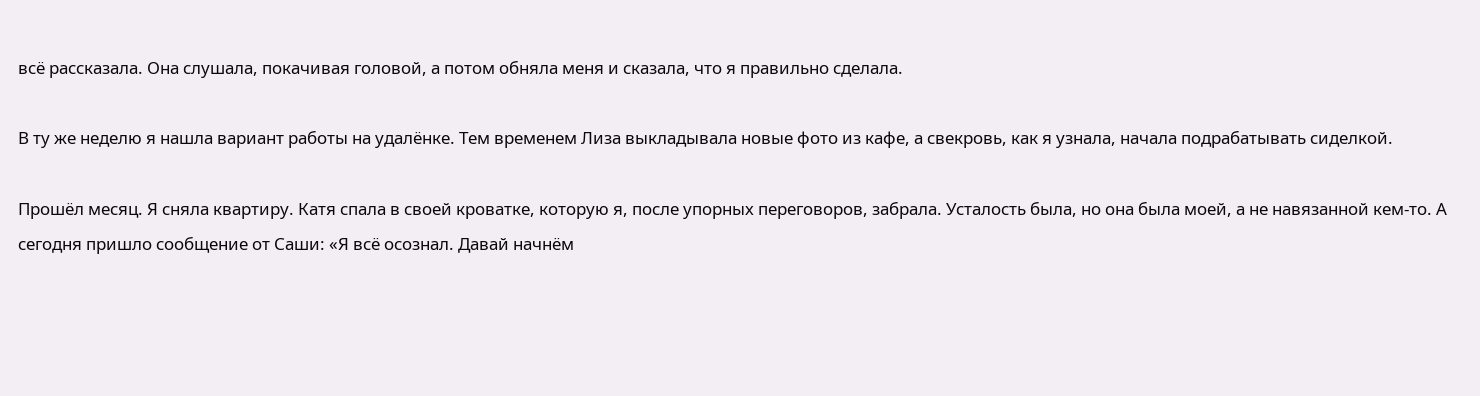всё рассказала. Она слушала, покачивая головой, а потом обняла меня и сказала, что я правильно сделала.

В ту же неделю я нашла вариант работы на удалёнке. Тем временем Лиза выкладывала новые фото из кафе, а свекровь, как я узнала, начала подрабатывать сиделкой.

Прошёл месяц. Я сняла квартиру. Катя спала в своей кроватке, которую я, после упорных переговоров, забрала. Усталость была, но она была моей, а не навязанной кем-то. А сегодня пришло сообщение от Саши: «Я всё осознал. Давай начнём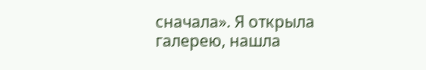сначала». Я открыла галерею, нашла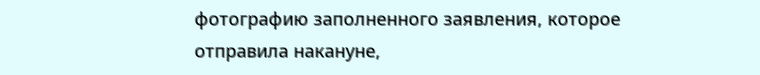фотографию заполненного заявления, которое отправила накануне,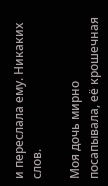и переслала ему. Никаких слов.

Моя дочь мирно посапывала, её крошечная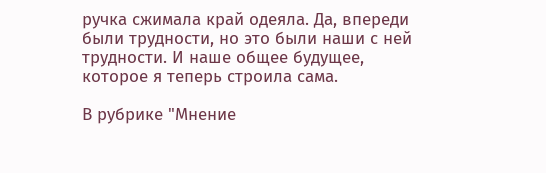ручка сжимала край одеяла. Да, впереди были трудности, но это были наши с ней трудности. И наше общее будущее, которое я теперь строила сама.

В рубрике "Мнение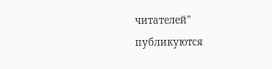читателей" публикуются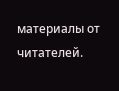материалы от читателей.